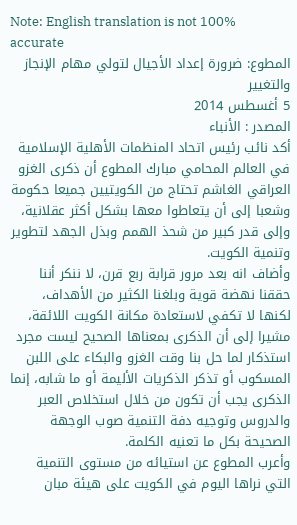Note: English translation is not 100% accurate
المطوع: ضرورة إعداد الأجيال لتولي مهام الإنجاز والتغيير
5 أغسطس 2014
المصدر : الأنباء
أكد نائب رئيس اتحاد المنظمات الأهلية الإسلامية في العالم المحامي مبارك المطوع أن ذكرى الغزو العراقي الغاشم تحتاج من الكويتيين جميعا حكومة وشعبا إلى أن يتعاطوا معها بشكل أكثر عقلانية، وإلى قدر كبير من شحذ الهمم وبذل الجهد لتطوير وتنمية الكويت.
وأضاف انه بعد مرور قرابة ربع قرن، لا ننكر أننا حققنا نهضة قوية وبلغنا الكثير من الأهداف، لكنها لا تكفي لاستعادة مكانة الكويت اللائقة، مشيرا إلى أن الذكرى بمعناها الصحيح ليست مجرد استذكار لما حل بنا وقت الغزو والبكاء على اللبن المسكوب أو تذكر الذكريات الأليمة أو ما شابه، إنما الذكرى يجب أن تكون من خلال استخلاص العبر والدروس وتوجيه دفة التنمية صوب الوجهة الصحيحة بكل ما تعنيه الكلمة.
وأعرب المطوع عن استيائه من مستوى التنمية التي نراها اليوم في الكويت على هيئة مبان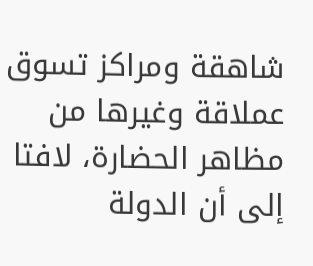شاهقة ومراكز تسوق عملاقة وغيرها من مظاهر الحضارة، لافتا إلى أن الدولة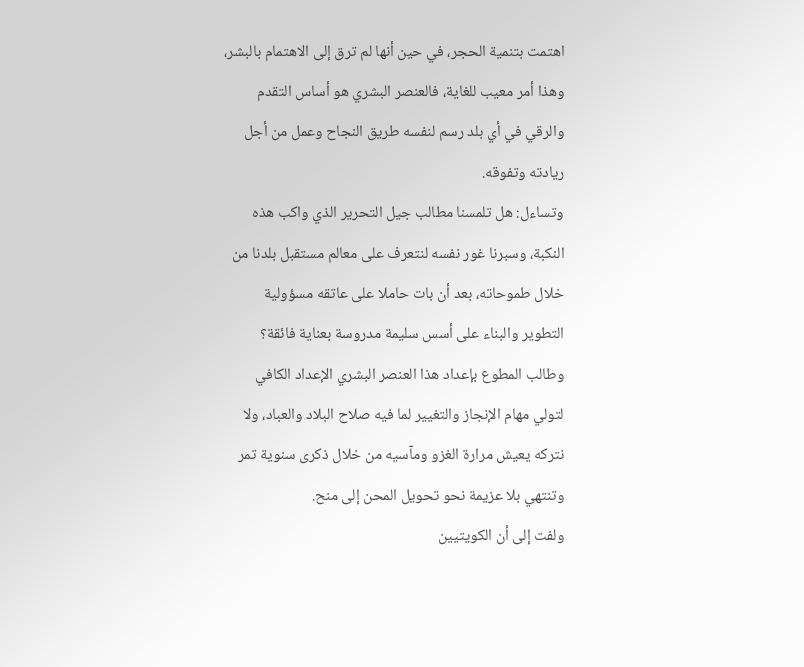اهتمت بتنمية الحجر، في حين أنها لم ترق إلى الاهتمام بالبشر، وهذا أمر معيب للغاية، فالعنصر البشري هو أساس التقدم والرقي في أي بلد رسم لنفسه طريق النجاح وعمل من أجل ريادته وتفوقه.
وتساءل: هل تلمسنا مطالب جيل التحرير الذي واكب هذه النكبة، وسبرنا غور نفسه لنتعرف على معالم مستقبل بلدنا من خلال طموحاته، بعد أن بات حاملا على عاتقه مسؤولية التطوير والبناء على أسس سليمة مدروسة بعناية فائقة؟
وطالب المطوع بإعداد هذا العنصر البشري الإعداد الكافي لتولي مهام الإنجاز والتغيير لما فيه صلاح البلاد والعباد، ولا نتركه يعيش مرارة الغزو ومآسيه من خلال ذكرى سنوية تمر وتنتهي بلا عزيمة نحو تحويل المحن إلى منح.
ولفت إلى أن الكويتيين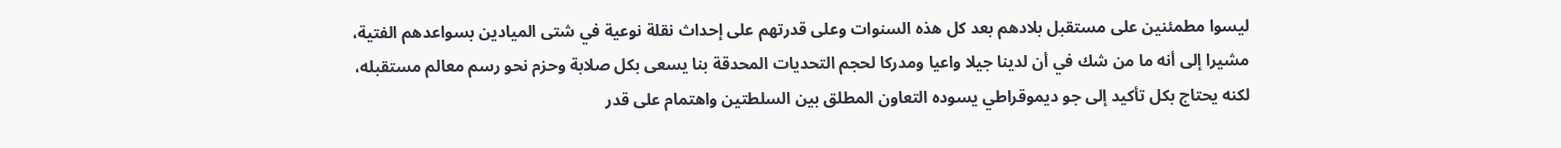ليسوا مطمئنين على مستقبل بلادهم بعد كل هذه السنوات وعلى قدرتهم على إحداث نقلة نوعية في شتى الميادين بسواعدهم الفتية، مشيرا إلى أنه ما من شك في أن لدينا جيلا واعيا ومدركا لحجم التحديات المحدقة بنا يسعى بكل صلابة وحزم نحو رسم معالم مستقبله، لكنه يحتاج بكل تأكيد إلى جو ديموقراطي يسوده التعاون المطلق بين السلطتين واهتمام على قدر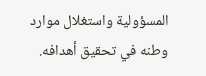المسؤولية واستغلال موارد وطنه في تحقيق أهدافه.